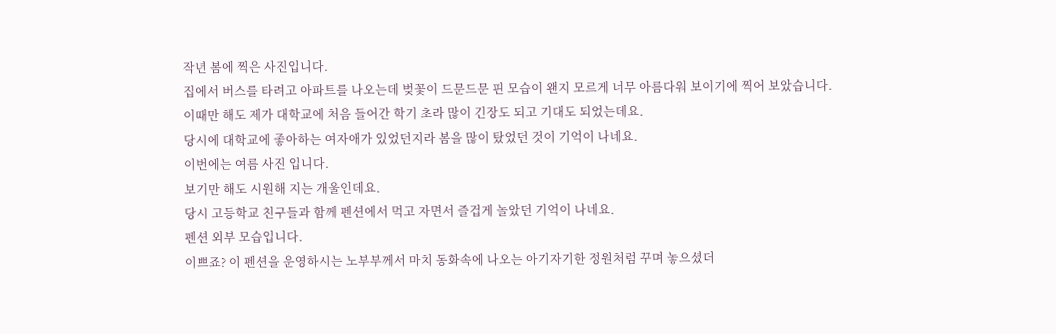작년 봄에 찍은 사진입니다.
집에서 버스를 타려고 아파트를 나오는데 벚꽃이 드문드문 핀 모습이 왠지 모르게 너무 아름다워 보이기에 찍어 보았습니다.
이때만 해도 제가 대학교에 처음 들어간 학기 초라 많이 긴장도 되고 기대도 되었는데요.
당시에 대학교에 좋아하는 여자애가 있었던지라 봄을 많이 탔었던 것이 기억이 나네요.
이번에는 여름 사진 입니다.
보기만 해도 시원해 지는 개울인데요.
당시 고등학교 친구들과 함께 펜션에서 먹고 자면서 즐겁게 놀았던 기억이 나네요.
펜션 외부 모습입니다.
이쁘죠? 이 펜션을 운영하시는 노부부께서 마치 동화속에 나오는 아기자기한 정원처럼 꾸며 놓으셨더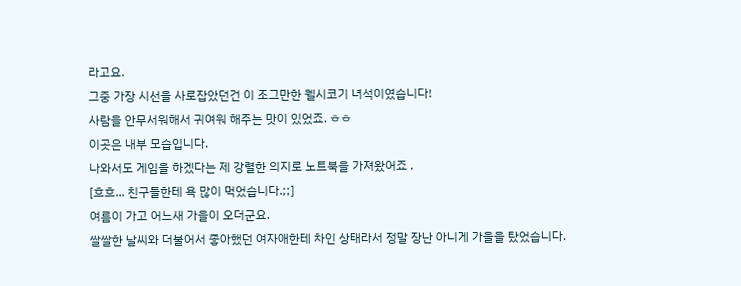라고요.
그중 가장 시선을 사로잡았던건 이 조그만한 웰시코기 녀석이였습니다!
사람을 안무서워해서 귀여워 해주는 맛이 있었죠. ㅎㅎ
이곳은 내부 모습입니다.
나와서도 게임을 하겠다는 제 강렬한 의지로 노트북을 가져왔어죠 .
[흐흐... 친구들한테 욕 많이 먹었습니다.;;]
여름이 가고 어느새 가을이 오더군요.
쌀쌀한 날씨와 더불어서 좋아했던 여자애한테 차인 상태라서 정말 장난 아니게 가을을 탔었습니다.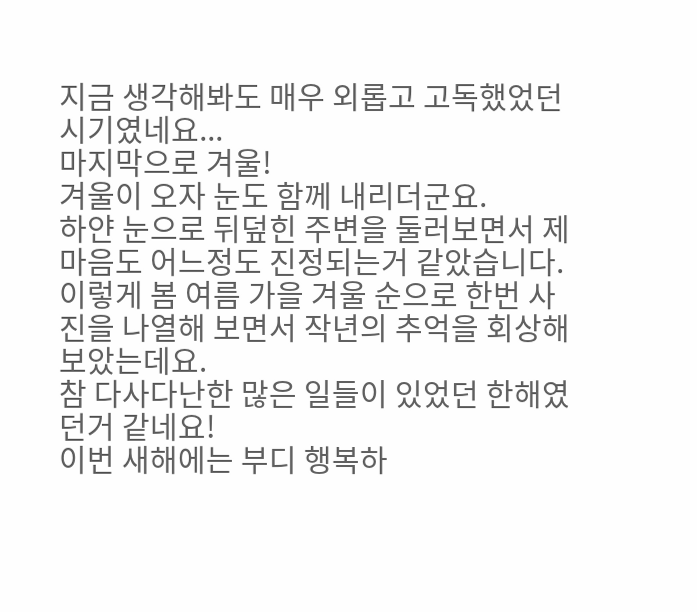지금 생각해봐도 매우 외롭고 고독했었던 시기였네요...
마지막으로 겨울!
겨울이 오자 눈도 함께 내리더군요.
하얀 눈으로 뒤덮힌 주변을 둘러보면서 제 마음도 어느정도 진정되는거 같았습니다.
이렇게 봄 여름 가을 겨울 순으로 한번 사진을 나열해 보면서 작년의 추억을 회상해 보았는데요.
참 다사다난한 많은 일들이 있었던 한해였던거 같네요!
이번 새해에는 부디 행복하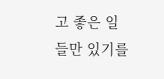고 좋은 일들만 있기를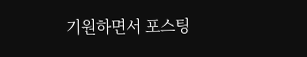기원하면서 포스팅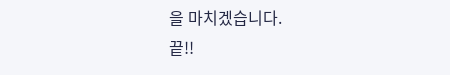을 마치겠습니다.
끝!!